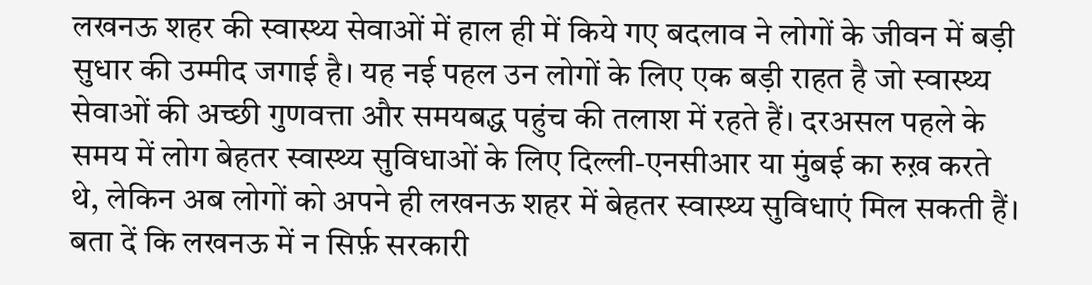लखनऊ शहर की स्वास्थ्य सेवाओं में हाल ही में किये गए बदलाव ने लोगों के जीवन में बड़ी सुधार की उम्मीद जगाई है। यह नई पहल उन लोगों के लिए एक बड़ी राहत है जो स्वास्थ्य सेवाओं की अच्छी गुणवत्ता और समयबद्ध पहुंच की तलाश में रहते हैं। दरअसल पहले के समय में लोग बेहतर स्वास्थ्य सुविधाओं के लिए दिल्ली-एनसीआर या मुंबई का रुख़ करते थे, लेकिन अब लोगों को अपने ही लखनऊ शहर में बेहतर स्वास्थ्य सुविधाएं मिल सकती हैं।
बता दें कि लखनऊ में न सिर्फ़ सरकारी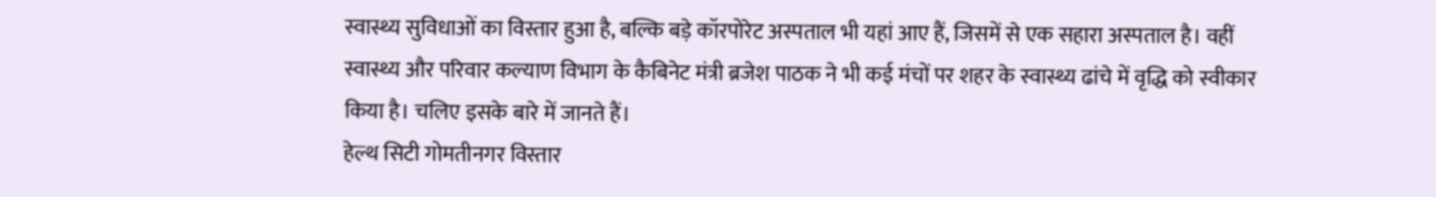स्वास्थ्य सुविधाओं का विस्तार हुआ है, बल्कि बड़े कॉरपोरेट अस्पताल भी यहां आए हैं, जिसमें से एक सहारा अस्पताल है। वहीं स्वास्थ्य और परिवार कल्याण विभाग के कैबिनेट मंत्री ब्रजेश पाठक ने भी कई मंचों पर शहर के स्वास्थ्य ढांचे में वृद्धि को स्वीकार किया है। चलिए इसके बारे में जानते हैं।
हेल्थ सिटी गोमतीनगर विस्तार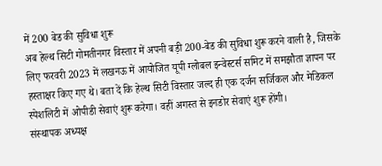में 200 बेड की सुविधा शुरू
अब हेल्थ सिटी गोमतीनगर विस्तार में अपनी बड़ी 200-बेड की सुविधा शुरू करने वाली है, जिसके लिए फरवरी 2023 में लखनऊ में आयोजित यूपी ग्लोबल इन्वेस्टर्स समिट में समझौता ज्ञापन पर हस्ताक्षर किए गए थे। बता दें कि हेल्थ सिटी विस्तार जल्द ही एक दर्जन सर्जिकल और मेडिकल स्पेशलिटी में ओपीडी सेवाएं शुरू करेगा। वहीं अगस्त से इनडोर सेवाएं शुरू होंगी।
संस्थापक अध्यक्ष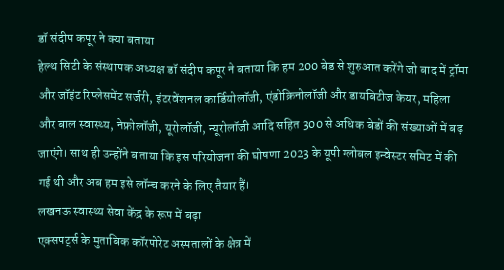डॉ संदीप कपूर ने क्या बताया
हेल्थ सिटी के संस्थापक अध्यक्ष डॉ संदीप कपूर ने बताया कि हम 200 बेड से शुरुआत करेंगे जो बाद में ट्रॉमा और जॉइंट रिप्लेसमेंट सर्जरी, इंटरवेंशनल कार्डियोलॉजी, एंडोक्रिनोलॉजी और डायबिटीज केयर, महिला और बाल स्वास्थ्य, नेफ्रोलॉजी, यूरोलॉजी, न्यूरोलॉजी आदि सहित 300 से अधिक बेडों की संख्याओं में बढ़ जाएंगे। साथ ही उन्होंने बताया कि इस परियोजना की घोषणा 2023 के यूपी ग्लोबल इन्वेस्टर समिट में की गई थी और अब हम इसे लॉन्च करने के लिए तैयार हैं।
लखनऊ स्वास्थ्य सेवा केंद्र के रूप में बढ़ा
एक्सपर्ट्स के मुताबिक कॉरपोरेट अस्पतालों के क्षेत्र में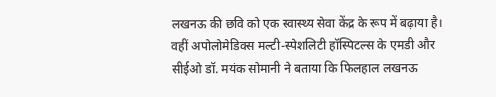लखनऊ की छवि को एक स्वास्थ्य सेवा केंद्र के रूप में बढ़ाया है। वहीं अपोलोमेडिक्स मल्टी-स्पेशलिटी हॉस्पिटल्स के एमडी और सीईओ डॉ. मयंक सोमानी ने बताया कि फिलहाल लखनऊ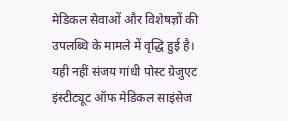मेडिकल सेवाओं और विशेषज्ञों की उपलब्धि के मामले में वृद्धि हुई है। यही नहीं संजय गांधी पोस्ट ग्रेजुएट इंस्टीट्यूट ऑफ मेडिकल साइंसेज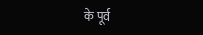के पूर्व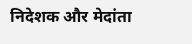निदेशक और मेदांता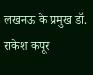लखनऊ के प्रमुख डॉ. राकेश कपूर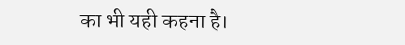का भी यही कहना है।